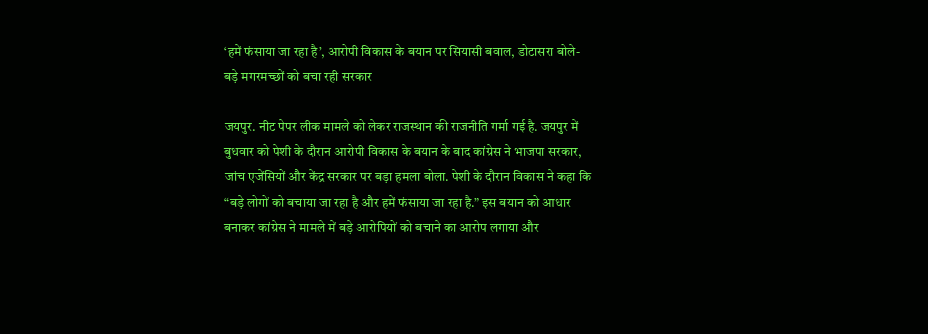‘हमें फंसाया जा रहा है’, आरोपी विकास के बयान पर सियासी बवाल, डोटासरा बोले- बड़े मगरमच्छों को बचा रही सरकार

जयपुर. नीट पेपर लीक मामले को लेकर राजस्थान की राजनीति गर्मा गई है. जयपुर में बुधवार को पेशी के दौरान आरोपी विकास के बयान के बाद कांग्रेस ने भाजपा सरकार, जांच एजेंसियों और केंद्र सरकार पर बड़ा हमला बोला. पेशी के दौरान विकास ने कहा कि “बड़े लोगों को बचाया जा रहा है और हमें फंसाया जा रहा है.” इस बयान को आधार बनाकर कांग्रेस ने मामले में बड़े आरोपियों को बचाने का आरोप लगाया और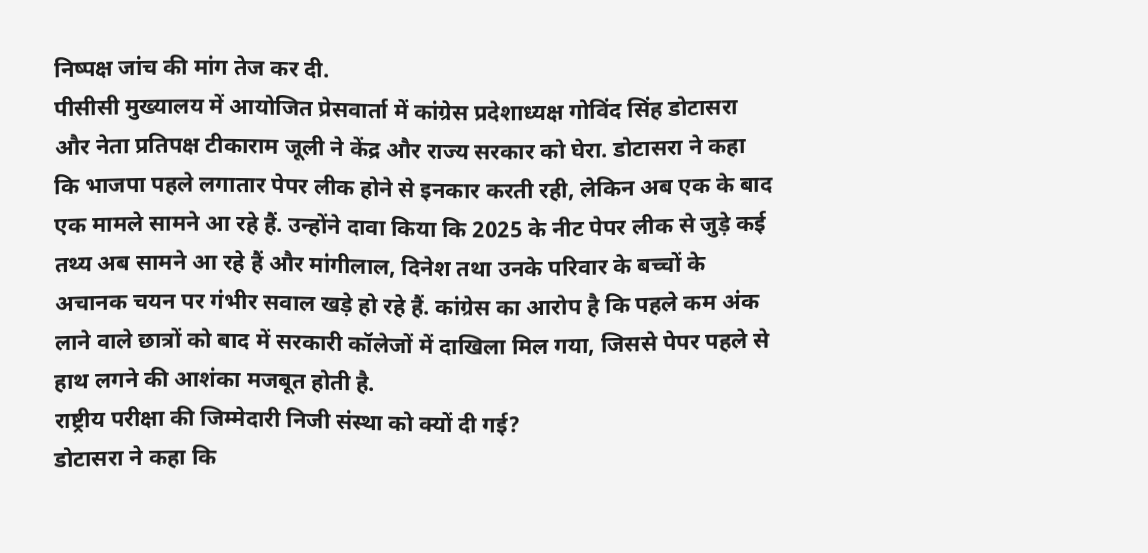निष्पक्ष जांच की मांग तेज कर दी.
पीसीसी मुख्यालय में आयोजित प्रेसवार्ता में कांग्रेस प्रदेशाध्यक्ष गोविंद सिंह डोटासरा और नेता प्रतिपक्ष टीकाराम जूली ने केंद्र और राज्य सरकार को घेरा. डोटासरा ने कहा कि भाजपा पहले लगातार पेपर लीक होने से इनकार करती रही, लेकिन अब एक के बाद एक मामले सामने आ रहे हैं. उन्होंने दावा किया कि 2025 के नीट पेपर लीक से जुड़े कई तथ्य अब सामने आ रहे हैं और मांगीलाल, दिनेश तथा उनके परिवार के बच्चों के अचानक चयन पर गंभीर सवाल खड़े हो रहे हैं. कांग्रेस का आरोप है कि पहले कम अंक लाने वाले छात्रों को बाद में सरकारी कॉलेजों में दाखिला मिल गया, जिससे पेपर पहले से हाथ लगने की आशंका मजबूत होती है.
राष्ट्रीय परीक्षा की जिम्मेदारी निजी संस्था को क्यों दी गई?
डोटासरा ने कहा कि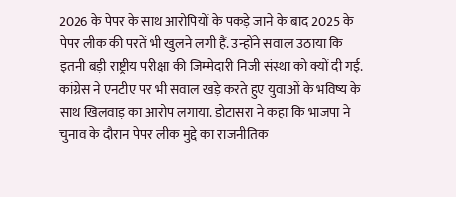2026 के पेपर के साथ आरोपियों के पकड़े जाने के बाद 2025 के पेपर लीक की परतें भी खुलने लगी हैं. उन्होंने सवाल उठाया कि इतनी बड़ी राष्ट्रीय परीक्षा की जिम्मेदारी निजी संस्था को क्यों दी गई. कांग्रेस ने एनटीए पर भी सवाल खड़े करते हुए युवाओं के भविष्य के साथ खिलवाड़ का आरोप लगाया. डोटासरा ने कहा कि भाजपा ने चुनाव के दौरान पेपर लीक मुद्दे का राजनीतिक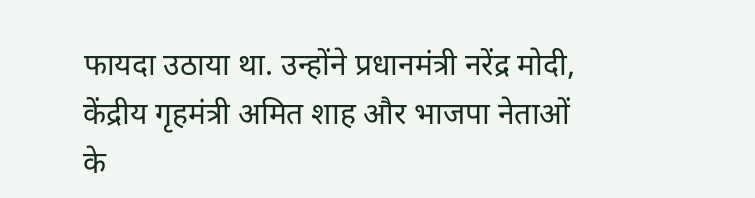फायदा उठाया था. उन्होंने प्रधानमंत्री नरेंद्र मोदी, केंद्रीय गृहमंत्री अमित शाह और भाजपा नेताओं के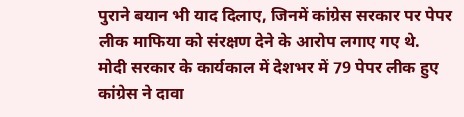पुराने बयान भी याद दिलाए, जिनमें कांग्रेस सरकार पर पेपर लीक माफिया को संरक्षण देने के आरोप लगाए गए थे.
मोदी सरकार के कार्यकाल में देशभर में 79 पेपर लीक हुए
कांग्रेस ने दावा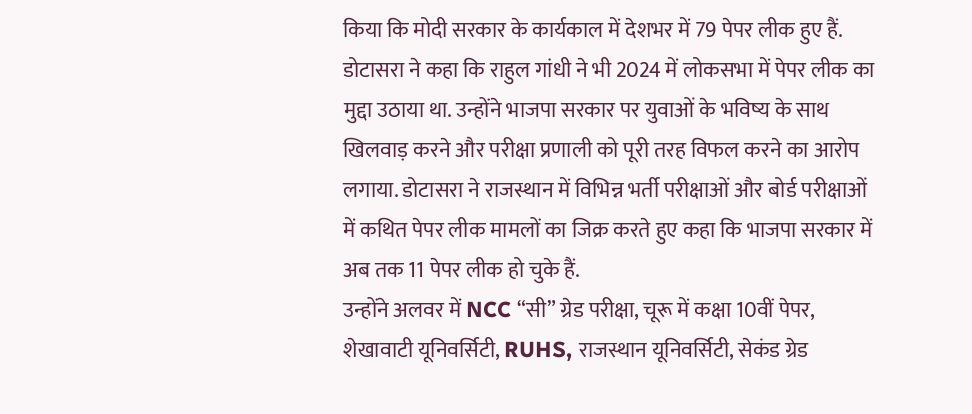किया कि मोदी सरकार के कार्यकाल में देशभर में 79 पेपर लीक हुए हैं. डोटासरा ने कहा कि राहुल गांधी ने भी 2024 में लोकसभा में पेपर लीक का मुद्दा उठाया था. उन्होंने भाजपा सरकार पर युवाओं के भविष्य के साथ खिलवाड़ करने और परीक्षा प्रणाली को पूरी तरह विफल करने का आरोप लगाया. डोटासरा ने राजस्थान में विभिन्न भर्ती परीक्षाओं और बोर्ड परीक्षाओं में कथित पेपर लीक मामलों का जिक्र करते हुए कहा कि भाजपा सरकार में अब तक 11 पेपर लीक हो चुके हैं.
उन्होंने अलवर में NCC “सी” ग्रेड परीक्षा, चूरू में कक्षा 10वीं पेपर, शेखावाटी यूनिवर्सिटी, RUHS, राजस्थान यूनिवर्सिटी, सेकंड ग्रेड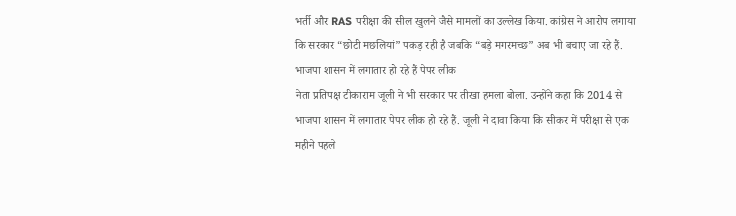भर्ती और RAS परीक्षा की सील खुलने जैसे मामलों का उल्लेख किया. कांग्रेस ने आरोप लगाया कि सरकार “छोटी मछलियां” पकड़ रही है जबकि “बड़े मगरमच्छ” अब भी बचाए जा रहे हैं.
भाजपा शासन में लगातार हो रहे हैं पेपर लीक
नेता प्रतिपक्ष टीकाराम जूली ने भी सरकार पर तीखा हमला बोला. उन्होंने कहा कि 2014 से भाजपा शासन में लगातार पेपर लीक हो रहे हैं. जूली ने दावा किया कि सीकर में परीक्षा से एक महीने पहले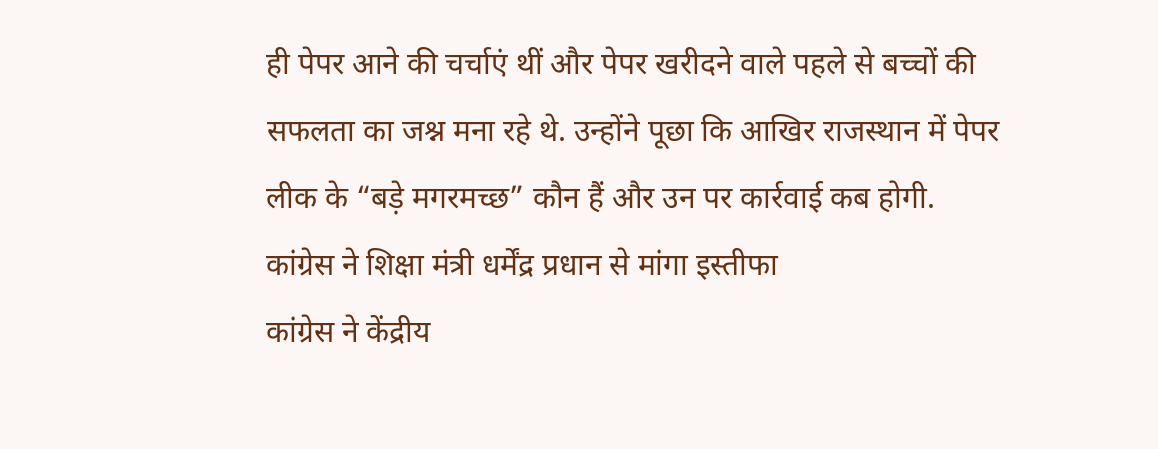ही पेपर आने की चर्चाएं थीं और पेपर खरीदने वाले पहले से बच्चों की सफलता का जश्न मना रहे थे. उन्होंने पूछा कि आखिर राजस्थान में पेपर लीक के “बड़े मगरमच्छ” कौन हैं और उन पर कार्रवाई कब होगी.
कांग्रेस ने शिक्षा मंत्री धर्मेंद्र प्रधान से मांगा इस्तीफा
कांग्रेस ने केंद्रीय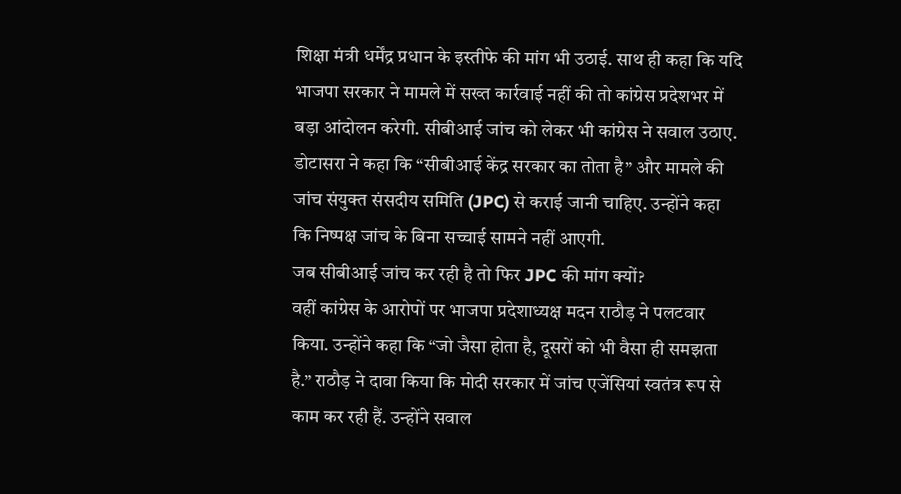शिक्षा मंत्री धर्मेंद्र प्रधान के इस्तीफे की मांग भी उठाई. साथ ही कहा कि यदि भाजपा सरकार ने मामले में सख्त कार्रवाई नहीं की तो कांग्रेस प्रदेशभर में बड़ा आंदोलन करेगी. सीबीआई जांच को लेकर भी कांग्रेस ने सवाल उठाए. डोटासरा ने कहा कि “सीबीआई केंद्र सरकार का तोता है” और मामले की जांच संयुक्त संसदीय समिति (JPC) से कराई जानी चाहिए. उन्होंने कहा कि निष्पक्ष जांच के बिना सच्चाई सामने नहीं आएगी.
जब सीबीआई जांच कर रही है तो फिर JPC की मांग क्यों?
वहीं कांग्रेस के आरोपों पर भाजपा प्रदेशाध्यक्ष मदन राठौड़ ने पलटवार किया. उन्होंने कहा कि “जो जैसा होता है, दूसरों को भी वैसा ही समझता है.” राठौड़ ने दावा किया कि मोदी सरकार में जांच एजेंसियां स्वतंत्र रूप से काम कर रही हैं. उन्होंने सवाल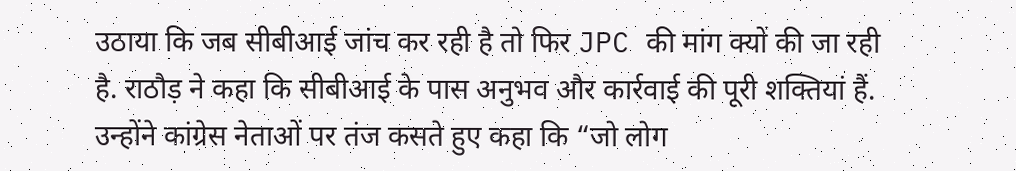उठाया कि जब सीबीआई जांच कर रही है तो फिर JPC की मांग क्यों की जा रही है. राठौड़ ने कहा कि सीबीआई के पास अनुभव और कार्रवाई की पूरी शक्तियां हैं. उन्होंने कांग्रेस नेताओं पर तंज कसते हुए कहा कि “जो लोग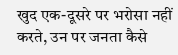खुद एक-दूसरे पर भरोसा नहीं करते, उन पर जनता कैसे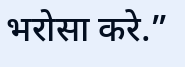भरोसा करे.”